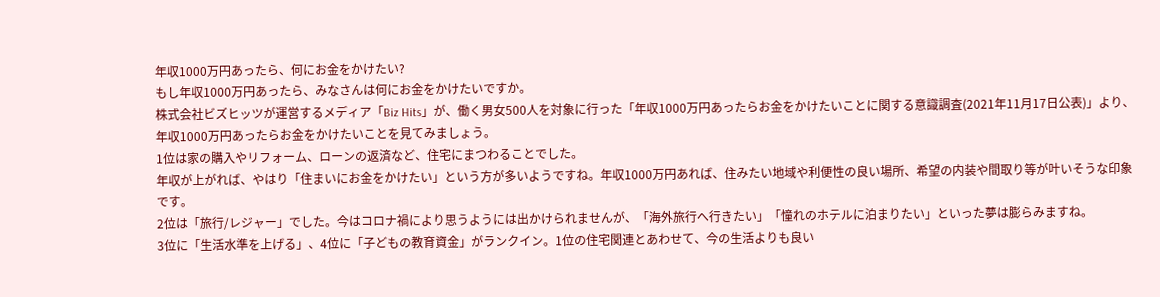年収1000万円あったら、何にお金をかけたい?
もし年収1000万円あったら、みなさんは何にお金をかけたいですか。
株式会社ビズヒッツが運営するメディア「Biz Hits」が、働く男女500人を対象に行った「年収1000万円あったらお金をかけたいことに関する意識調査(2021年11月17日公表)」より、年収1000万円あったらお金をかけたいことを見てみましょう。
1位は家の購入やリフォーム、ローンの返済など、住宅にまつわることでした。
年収が上がれば、やはり「住まいにお金をかけたい」という方が多いようですね。年収1000万円あれば、住みたい地域や利便性の良い場所、希望の内装や間取り等が叶いそうな印象です。
2位は「旅行/レジャー」でした。今はコロナ禍により思うようには出かけられませんが、「海外旅行へ行きたい」「憧れのホテルに泊まりたい」といった夢は膨らみますね。
3位に「生活水準を上げる」、4位に「子どもの教育資金」がランクイン。1位の住宅関連とあわせて、今の生活よりも良い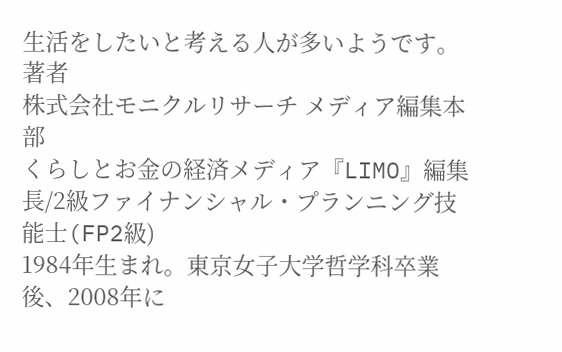生活をしたいと考える人が多いようです。
著者
株式会社モニクルリサーチ メディア編集本部
くらしとお金の経済メディア『LIMO』編集長/2級ファイナンシャル・プランニング技能士(FP2級)
1984年生まれ。東京女子大学哲学科卒業後、2008年に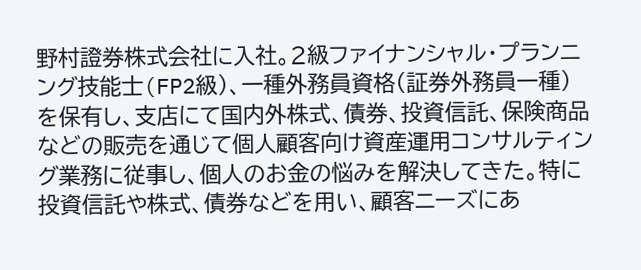野村證券株式会社に入社。2級ファイナンシャル・プランニング技能士(FP2級)、一種外務員資格(証券外務員一種)を保有し、支店にて国内外株式、債券、投資信託、保険商品などの販売を通じて個人顧客向け資産運用コンサルティング業務に従事し、個人のお金の悩みを解決してきた。特に投資信託や株式、債券などを用い、顧客ニーズにあ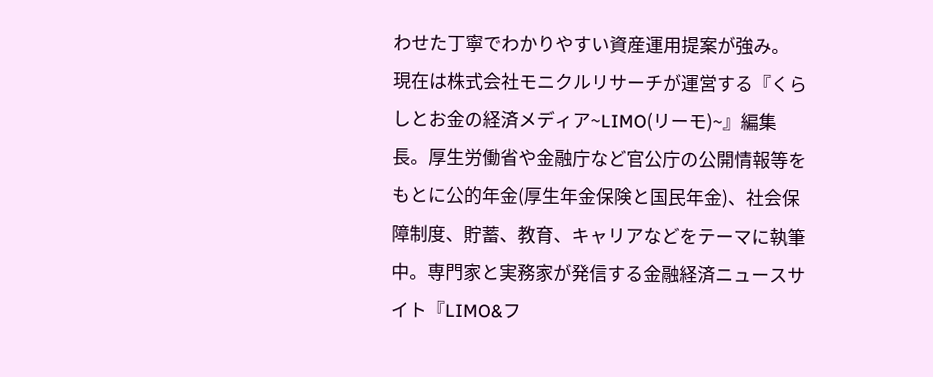わせた丁寧でわかりやすい資産運用提案が強み。
現在は株式会社モニクルリサーチが運営する『くらしとお金の経済メディア~LIMO(リーモ)~』編集長。厚生労働省や金融庁など官公庁の公開情報等をもとに公的年金(厚生年金保険と国民年金)、社会保障制度、貯蓄、教育、キャリアなどをテーマに執筆中。専門家と実務家が発信する金融経済ニュースサイト『LIMO&フ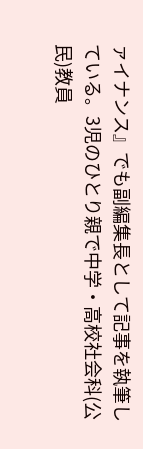ァイナンス』でも副編集長として記事を執筆している。3児のひとり親で中学・高校社会科(公民)教員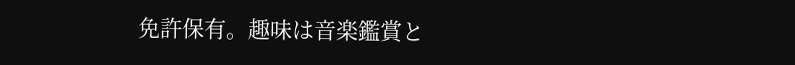免許保有。趣味は音楽鑑賞と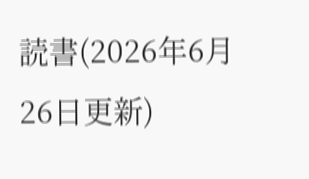読書(2026年6月26日更新)